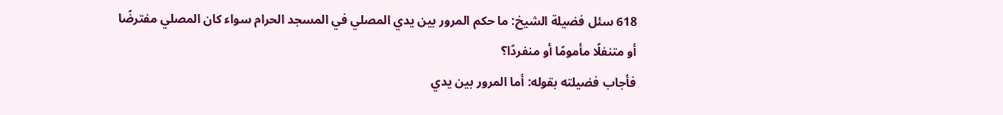618 سئل فضيلة الشيخ: ما حكم المرور بين يدي المصلي في المسجد الحرام سواء كان المصلي مفترضًا أو متنفلًا مأمومًا أو منفردًا؟
فأجاب فضيلته بقوله: أما المرور بين يدي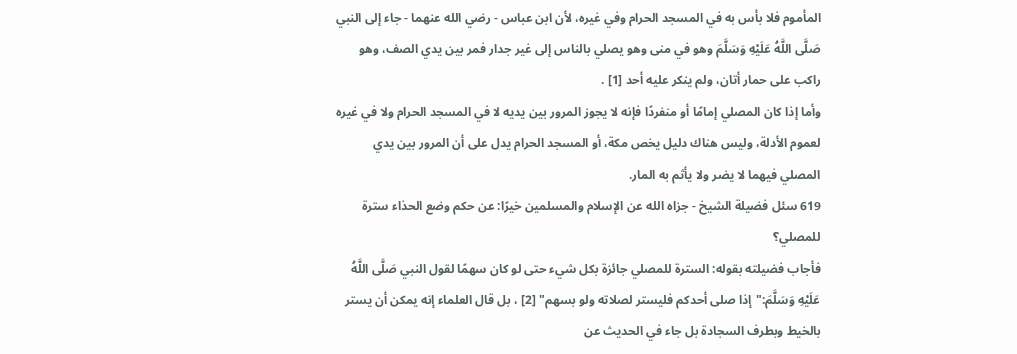المأموم فلا بأس به في المسجد الحرام وفي غيره، لأن ابن عباس - رضي الله عنهما - جاء إلى النبي صَلَّى اللَّهُ عَلَيْهِ وَسَلَّمَ وهو في منى وهو يصلي بالناس إلى غير جدار فمر بين يدي الصف، وهو راكب على حمار أتان، ولم ينكر عليه أحد [1] .
وأما إذا كان المصلي إمامًا أو منفردًا فإنه لا يجوز المرور بين يديه لا في المسجد الحرام ولا في غيره لعموم الأدلة، وليس هناك دليل يخص مكة، أو المسجد الحرام يدل على أن المرور بين يدي المصلي فيهما لا يضر ولا يأثم به المار.
619 سئل فضيلة الشيخ - جزاه الله عن الإسلام والمسلمين خيرًا: عن حكم وضع الحذاء سترة للمصلي؟
فأجاب فضيلته بقوله: السترة للمصلي جائزة بكل شيء حتى لو كان سهمًا لقول النبي صَلَّى اللَّهُ عَلَيْهِ وَسَلَّمَ:"إذا صلى أحدكم فليستر لصلاته ولو بسهم" [2] ، بل قال العلماء إنه يمكن أن يستر بالخيط وبطرف السجادة بل جاء في الحديث عن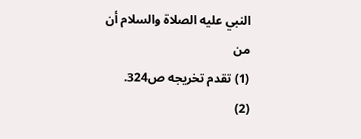النبي عليه الصلاة والسلام أن من
(1) تقدم تخريجه ص324.
(2)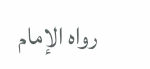رواه الإمام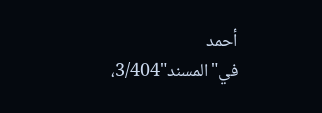أحمد في"المسند"3/404،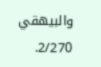والبيهقي 2/270.